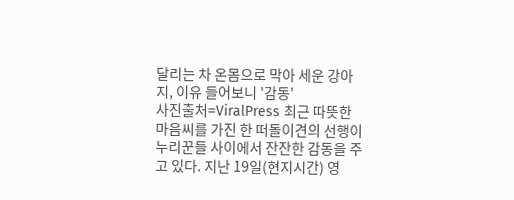달리는 차 온몸으로 막아 세운 강아지, 이유 들어보니 '감동'
사진출처=ViralPress 최근 따뜻한 마음씨를 가진 한 떠돌이견의 선행이 누리꾼들 사이에서 잔잔한 감동을 주고 있다. 지난 19일(현지시간) 영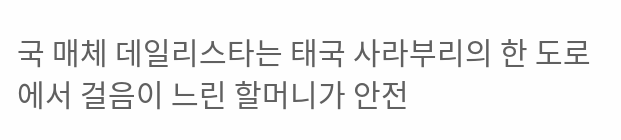국 매체 데일리스타는 태국 사라부리의 한 도로에서 걸음이 느린 할머니가 안전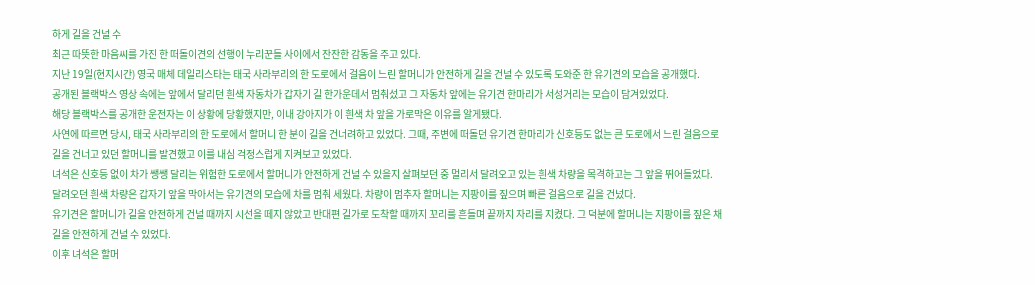하게 길을 건널 수
최근 따뜻한 마음씨를 가진 한 떠돌이견의 선행이 누리꾼들 사이에서 잔잔한 감동을 주고 있다.
지난 19일(현지시간) 영국 매체 데일리스타는 태국 사라부리의 한 도로에서 걸음이 느린 할머니가 안전하게 길을 건널 수 있도록 도와준 한 유기견의 모습을 공개했다.
공개된 블랙박스 영상 속에는 앞에서 달리던 흰색 자동차가 갑자기 길 한가운데서 멈춰섰고 그 자동차 앞에는 유기견 한마리가 서성거리는 모습이 담겨있었다.
해당 블랙박스를 공개한 운전자는 이 상황에 당황했지만, 이내 강아지가 이 흰색 차 앞을 가로막은 이유를 알게됐다.
사연에 따르면 당시, 태국 사라부리의 한 도로에서 할머니 한 분이 길을 건너려하고 있었다. 그때, 주변에 떠돌던 유기견 한마리가 신호등도 없는 큰 도로에서 느린 걸음으로 길을 건너고 있던 할머니를 발견했고 이를 내심 걱정스럽게 지켜보고 있었다.
녀석은 신호등 없이 차가 쌩쌩 달리는 위험한 도로에서 할머니가 안전하게 건널 수 있을지 살펴보던 중 멀리서 달려오고 있는 흰색 차량을 목격하고는 그 앞을 뛰어들었다.
달려오던 흰색 차량은 갑자기 앞을 막아서는 유기견의 모습에 차를 멈춰 세웠다. 차량이 멈추자 할머니는 지팡이를 짚으며 빠른 걸음으로 길을 건넜다.
유기견은 할머니가 길을 안전하게 건널 때까지 시선을 떼지 않았고 반대편 길가로 도착할 때까지 꼬리를 흔들며 끝까지 자리를 지켰다. 그 덕분에 할머니는 지팡이를 짚은 채 길을 안전하게 건널 수 있었다.
이후 녀석은 할머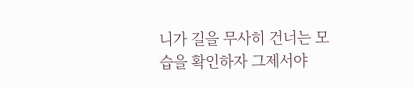니가 길을 무사히 건너는 모습을 확인하자 그제서야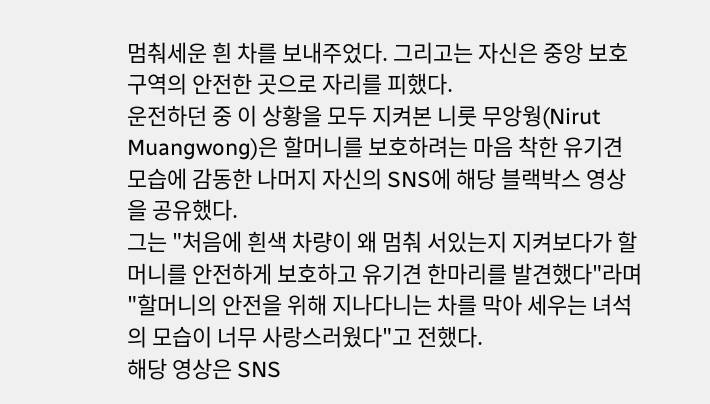멈춰세운 흰 차를 보내주었다. 그리고는 자신은 중앙 보호 구역의 안전한 곳으로 자리를 피했다.
운전하던 중 이 상황을 모두 지켜본 니룻 무앙웡(Nirut Muangwong)은 할머니를 보호하려는 마음 착한 유기견 모습에 감동한 나머지 자신의 SNS에 해당 블랙박스 영상을 공유했다.
그는 "처음에 흰색 차량이 왜 멈춰 서있는지 지켜보다가 할머니를 안전하게 보호하고 유기견 한마리를 발견했다"라며 "할머니의 안전을 위해 지나다니는 차를 막아 세우는 녀석의 모습이 너무 사랑스러웠다"고 전했다.
해당 영상은 SNS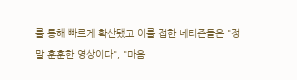를 통해 빠르게 확산됐고 이를 접한 네티즌들은 "정말 훈훈한 영상이다", "마음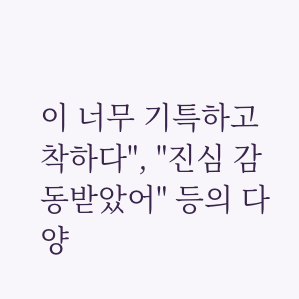이 너무 기특하고 착하다", "진심 감동받았어" 등의 다양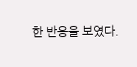한 반응을 보였다.